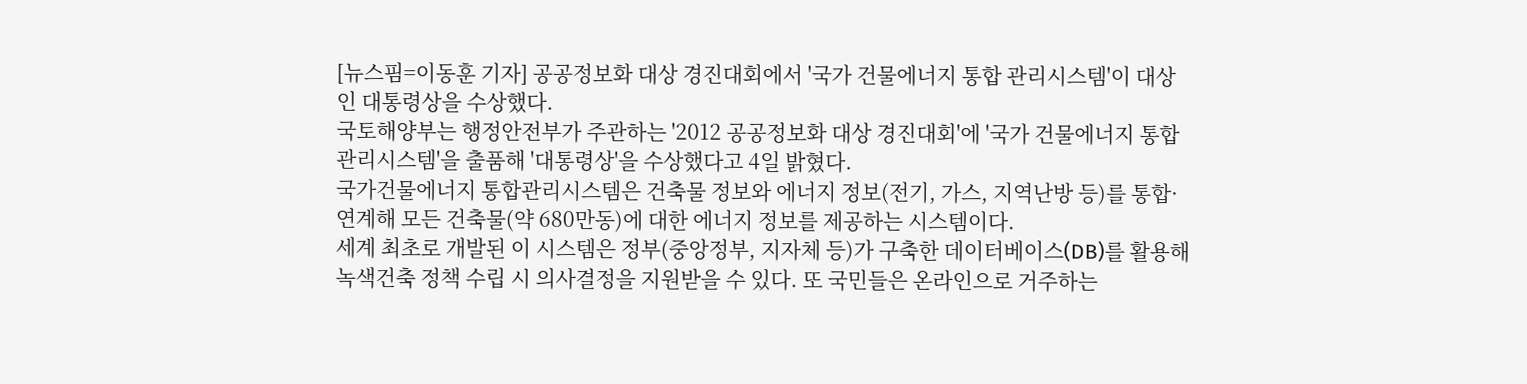[뉴스핌=이동훈 기자] 공공정보화 대상 경진대회에서 '국가 건물에너지 통합 관리시스템'이 대상인 대통령상을 수상했다.
국토해양부는 행정안전부가 주관하는 '2012 공공정보화 대상 경진대회'에 '국가 건물에너지 통합관리시스템'을 출품해 '대통령상'을 수상했다고 4일 밝혔다.
국가건물에너지 통합관리시스템은 건축물 정보와 에너지 정보(전기, 가스, 지역난방 등)를 통합·연계해 모든 건축물(약 680만동)에 대한 에너지 정보를 제공하는 시스템이다.
세계 최초로 개발된 이 시스템은 정부(중앙정부, 지자체 등)가 구축한 데이터베이스(DB)를 활용해 녹색건축 정책 수립 시 의사결정을 지원받을 수 있다. 또 국민들은 온라인으로 거주하는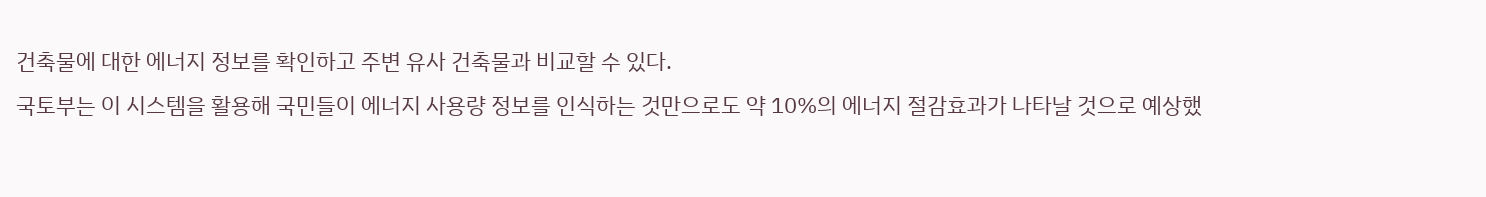건축물에 대한 에너지 정보를 확인하고 주변 유사 건축물과 비교할 수 있다.
국토부는 이 시스템을 활용해 국민들이 에너지 사용량 정보를 인식하는 것만으로도 약 10%의 에너지 절감효과가 나타날 것으로 예상했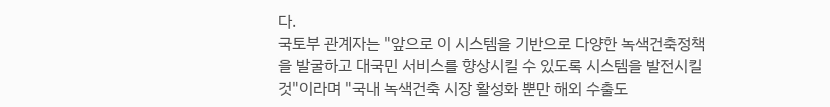다.
국토부 관계자는 "앞으로 이 시스템을 기반으로 다양한 녹색건축정책을 발굴하고 대국민 서비스를 향상시킬 수 있도록 시스템을 발전시킬 것"이라며 "국내 녹색건축 시장 활성화 뿐만 해외 수출도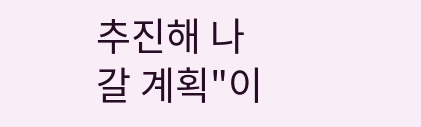추진해 나갈 계획"이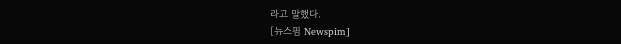라고 말했다.
[뉴스핌 Newspim]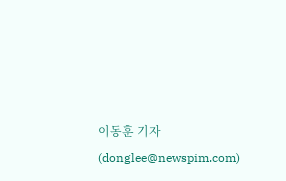이동훈 기자 (donglee@newspim.com)